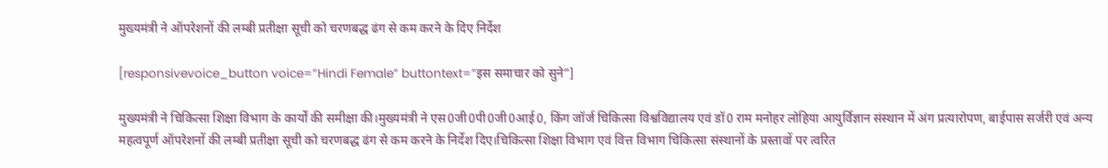मुख्यमंत्री ने ऑपरेशनों की लम्बी प्रतीक्षा सूची को चरणबद्ध ढंग से कम करने के दिए निर्देश

[responsivevoice_button voice=”Hindi Female” buttontext=”इस समाचार को सुने”]

मुख्यमंत्री ने चिकित्सा शिक्षा विभाग के कार्यों की समीक्षा की।मुख्यमंत्री ने एस0जी0पी0जी0आई0, किंग जॉर्ज चिकित्सा विश्वविद्यालय एवं डॉ0 राम मनोहर लोहिया आयुर्विज्ञान संस्थान में अंग प्रत्यारोपण, बाईपास सर्जरी एवं अन्य महत्वपूर्ण ऑपरेशनों की लम्बी प्रतीक्षा सूची को चरणबद्ध ढंग से कम करने के निर्देश दिए।चिकित्सा शिक्षा विभाग एवं वित्त विभाग चिकित्सा संस्थानों के प्रस्तावों पर त्वरित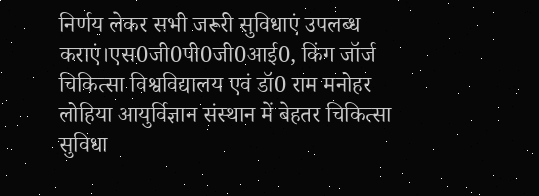निर्णय लेकर सभी जरूरी सुविधाएं उपलब्ध कराएं।एस0जी0पी0जी0आई0, किंग जॉर्ज चिकित्सा विश्वविद्यालय एवं डॉ0 राम मनोहर लोहिया आयुर्विज्ञान संस्थान में बेहतर चिकित्सा सुविधा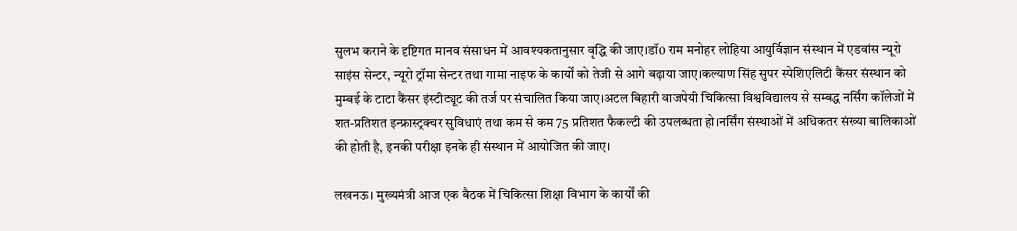सुलभ कराने के दृष्टिगत मानव संसाधन में आवश्यकतानुसार वृद्धि की जाए।डॉ0 राम मनोहर लोहिया आयुर्विज्ञान संस्थान में एडवांस न्यूरो साइंस सेन्टर, न्यूरो ट्रॉमा सेन्टर तथा गामा नाइफ के कार्यों को तेजी से आगे बढ़ाया जाए।कल्याण सिंह सुपर स्पेशिएलिटी कैंसर संस्थान को मुम्बई के टाटा कैंसर इंस्टीट्यूट की तर्ज पर संचालित किया जाए।अटल बिहारी वाजपेयी चिकित्सा विश्वविद्यालय से सम्बद्ध नर्सिंग कॉलेजों में शत-प्रतिशत इन्फ्रास्ट्रक्चर सुविधाएं तथा कम से कम 75 प्रतिशत फैकल्टी की उपलब्धता हो।नर्सिंग संस्थाओं में अधिकतर संख्या बालिकाओं की होती है, इनकी परीक्षा इनके ही संस्थान में आयोजित की जाए।

लखनऊ। मुख्यमंत्री आज एक बैठक में चिकित्सा शिक्षा विभाग के कार्यों की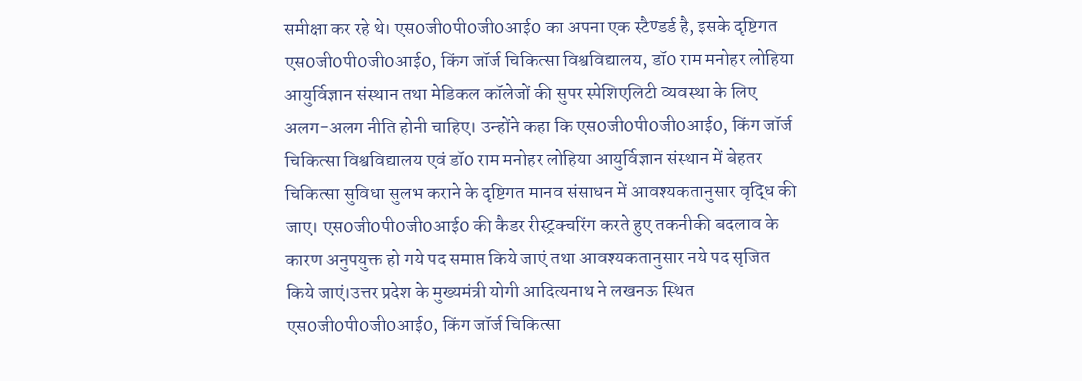समीक्षा कर रहे थे। एस0जी0पी0जी0आई0 का अपना एक स्टैण्डर्ड है, इसके दृष्टिगत एस0जी0पी0जी0आई0, किंग जॉर्ज चिकित्सा विश्वविद्यालय, डॉ0 राम मनोहर लोहिया आयुर्विज्ञान संस्थान तथा मेडिकल कॉलेजों की सुपर स्पेशिएलिटी व्यवस्था के लिए अलग-अलग नीति होनी चाहिए। उन्होंने कहा कि एस0जी0पी0जी0आई0, किंग जॉर्ज चिकित्सा विश्वविद्यालय एवं डॉ0 राम मनोहर लोहिया आयुर्विज्ञान संस्थान में बेहतर चिकित्सा सुविधा सुलभ कराने के दृष्टिगत मानव संसाधन में आवश्यकतानुसार वृद्धि की जाए। एस0जी0पी0जी0आई0 की कैडर रीस्ट्रक्चरिंग करते हुए तकनीकी बदलाव के कारण अनुपयुक्त हो गये पद समाप्त किये जाएं तथा आवश्यकतानुसार नये पद सृजित किये जाएं।उत्तर प्रदेश के मुख्यमंत्री योगी आदित्यनाथ ने लखनऊ स्थित एस0जी0पी0जी0आई0, किंग जॉर्ज चिकित्सा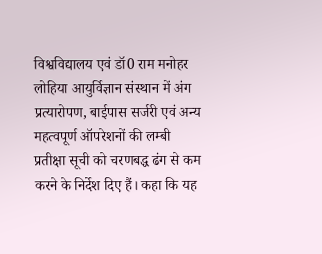विश्वविद्यालय एवं डॉ0 राम मनोहर लोहिया आयुर्विज्ञान संस्थान में अंग प्रत्यारोपण, बाईपास सर्जरी एवं अन्य महत्वपूर्ण ऑपरेशनों की लम्बी प्रतीक्षा सूची को चरणबद्ध ढंग से कम करने के निर्देश दिए हैं। कहा कि यह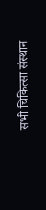सभी चिकित्सा संस्थान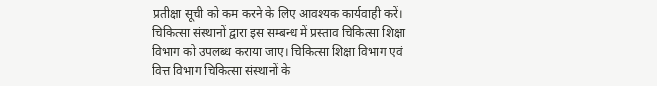प्रतीक्षा सूची को कम करने के लिए आवश्यक कार्यवाही करें। चिकित्सा संस्थानों द्वारा इस सम्बन्ध में प्रस्ताव चिकित्सा शिक्षा विभाग को उपलब्ध कराया जाए। चिकित्सा शिक्षा विभाग एवं वित्त विभाग चिकित्सा संस्थानों के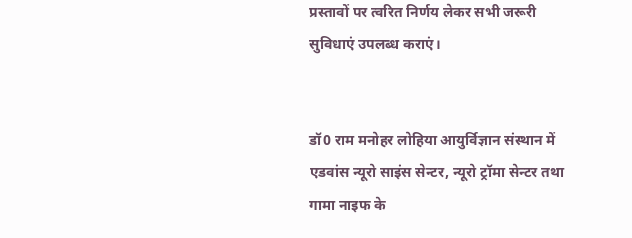प्रस्तावों पर त्वरित निर्णय लेकर सभी जरूरी सुविधाएं उपलब्ध कराएं।


डॉ0 राम मनोहर लोहिया आयुर्विज्ञान संस्थान में एडवांस न्यूरो साइंस सेन्टर, न्यूरो ट्रॉमा सेन्टर तथा गामा नाइफ के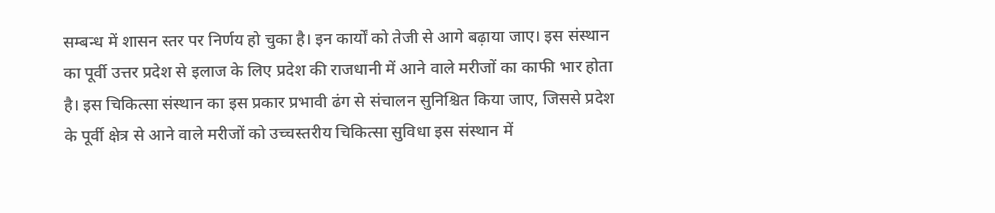सम्बन्ध में शासन स्तर पर निर्णय हो चुका है। इन कार्यों को तेजी से आगे बढ़ाया जाए। इस संस्थान का पूर्वी उत्तर प्रदेश से इलाज के लिए प्रदेश की राजधानी में आने वाले मरीजों का काफी भार होता है। इस चिकित्सा संस्थान का इस प्रकार प्रभावी ढंग से संचालन सुनिश्चित किया जाए, जिससे प्रदेश के पूर्वी क्षेत्र से आने वाले मरीजों को उच्चस्तरीय चिकित्सा सुविधा इस संस्थान में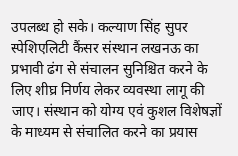उपलब्ध हो सके। कल्याण सिंह सुपर स्पेशिएलिटी कैंसर संस्थान लखनऊ का प्रभावी ढंग से संचालन सुनिश्चित करने के लिए शीघ्र निर्णय लेकर व्यवस्था लागू की जाए। संस्थान को योग्य एवं कुशल विशेषज्ञों के माध्यम से संचालित करने का प्रयास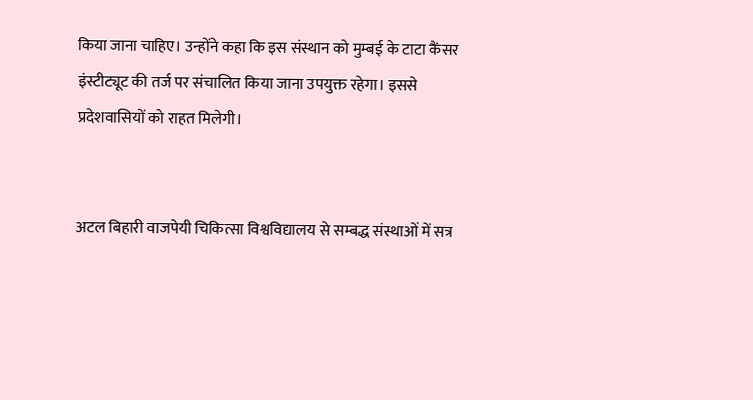किया जाना चाहिए। उन्होंने कहा कि इस संस्थान को मुम्बई के टाटा कैंसर इंस्टीट्यूट की तर्ज पर संचालित किया जाना उपयुक्त रहेगा। इससे प्रदेशवासियों को राहत मिलेगी।


अटल बिहारी वाजपेयी चिकित्सा विश्वविद्यालय से सम्बद्ध संस्थाओं में सत्र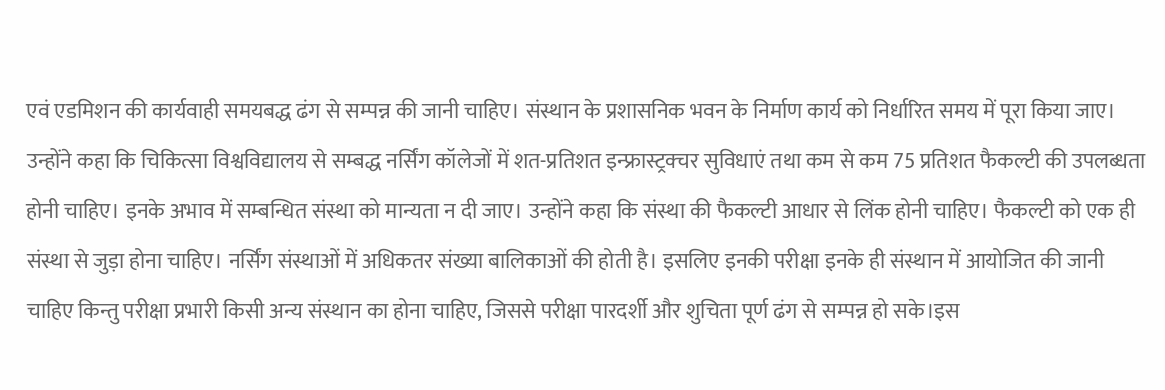एवं एडमिशन की कार्यवाही समयबद्ध ढंग से सम्पन्न की जानी चाहिए। संस्थान के प्रशासनिक भवन के निर्माण कार्य को निर्धारित समय में पूरा किया जाए। उन्होंने कहा कि चिकित्सा विश्वविद्यालय से सम्बद्ध नर्सिंग कॉलेजों में शत-प्रतिशत इन्फ्रास्ट्रक्चर सुविधाएं तथा कम से कम 75 प्रतिशत फैकल्टी की उपलब्धता होनी चाहिए। इनके अभाव में सम्बन्धित संस्था को मान्यता न दी जाए। उन्होंने कहा कि संस्था की फैकल्टी आधार से लिंक होनी चाहिए। फैकल्टी को एक ही संस्था से जुड़ा होना चाहिए। नर्सिंग संस्थाओं में अधिकतर संख्या बालिकाओं की होती है। इसलिए इनकी परीक्षा इनके ही संस्थान में आयोजित की जानी चाहिए किन्तु परीक्षा प्रभारी किसी अन्य संस्थान का होना चाहिए, जिससे परीक्षा पारदर्शी और शुचिता पूर्ण ढंग से सम्पन्न हो सके।इस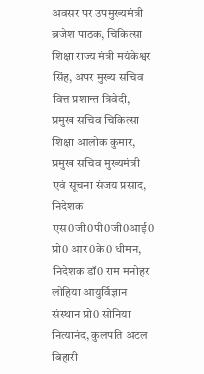अवसर पर उपमुख्यमंत्री ब्रजेश पाठक, चिकित्सा शिक्षा राज्य मंत्री मयंकेश्वर सिंह, अपर मुख्य सचिव वित्त प्रशान्त त्रिवेदी, प्रमुख सचिव चिकित्सा शिक्षा आलोक कुमार, प्रमुख सचिव मुख्यमंत्री एवं सूचना संजय प्रसाद, निदेशक एस0जी0पी0जी0आई0 प्रो0 आर0के0 धीमन, निदेशक डॉ0 राम मनोहर लोहिया आयुर्विज्ञान संस्थान प्रो0 सोनिया नित्यानंद, कुलपति अटल बिहारी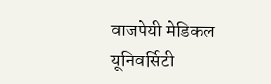वाजपेयी मेडिकल यूनिवर्सिटी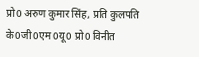प्रो0 अरुण कुमार सिंह, प्रति कुलपति के0जी0एम0यू0 प्रो0 विनीत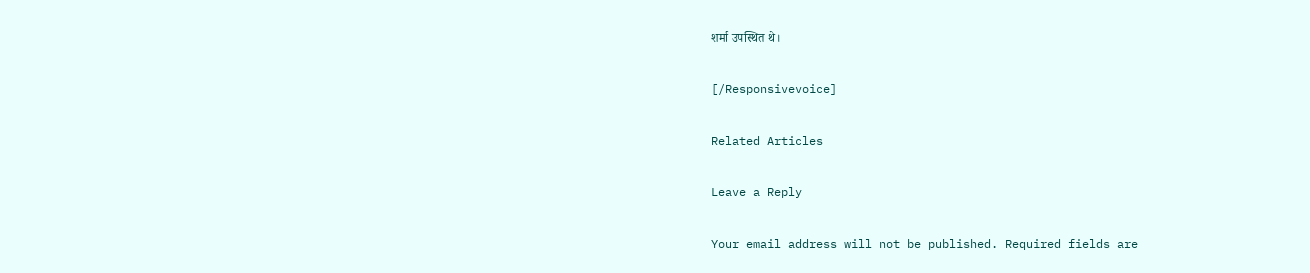शर्मा उपस्थित थे।

[/Responsivevoice]

Related Articles

Leave a Reply

Your email address will not be published. Required fields are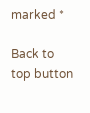marked *

Back to top button